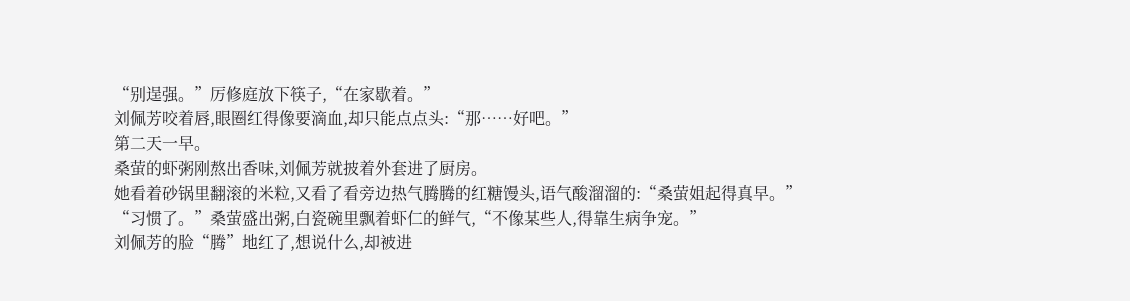“别逞强。”厉修庭放下筷子,“在家歇着。”
刘佩芳咬着唇,眼圈红得像要滴血,却只能点点头:“那……好吧。”
第二天一早。
桑萤的虾粥刚熬出香味,刘佩芳就披着外套进了厨房。
她看着砂锅里翻滚的米粒,又看了看旁边热气腾腾的红糖馒头,语气酸溜溜的:“桑萤姐起得真早。”
“习惯了。”桑萤盛出粥,白瓷碗里飘着虾仁的鲜气,“不像某些人,得靠生病争宠。”
刘佩芳的脸“腾”地红了,想说什么,却被进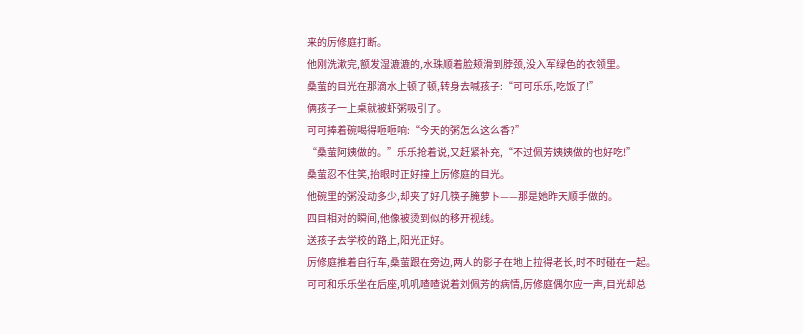来的厉修庭打断。
他刚洗漱完,额发湿漉漉的,水珠顺着脸颊滑到脖颈,没入军绿色的衣领里。
桑萤的目光在那滴水上顿了顿,转身去喊孩子:“可可乐乐,吃饭了!”
俩孩子一上桌就被虾粥吸引了。
可可捧着碗喝得咂咂响:“今天的粥怎么这么香?”
“桑萤阿姨做的。”乐乐抢着说,又赶紧补充,“不过佩芳姨姨做的也好吃!”
桑萤忍不住笑,抬眼时正好撞上厉修庭的目光。
他碗里的粥没动多少,却夹了好几筷子腌萝卜——那是她昨天顺手做的。
四目相对的瞬间,他像被烫到似的移开视线。
送孩子去学校的路上,阳光正好。
厉修庭推着自行车,桑萤跟在旁边,两人的影子在地上拉得老长,时不时碰在一起。
可可和乐乐坐在后座,叽叽喳喳说着刘佩芳的病情,厉修庭偶尔应一声,目光却总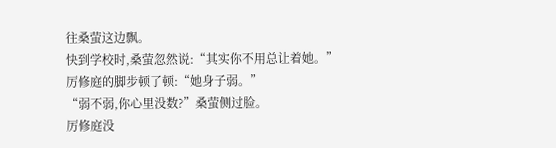往桑萤这边飘。
快到学校时,桑萤忽然说:“其实你不用总让着她。”
厉修庭的脚步顿了顿:“她身子弱。”
“弱不弱,你心里没数?”桑萤侧过脸。
厉修庭没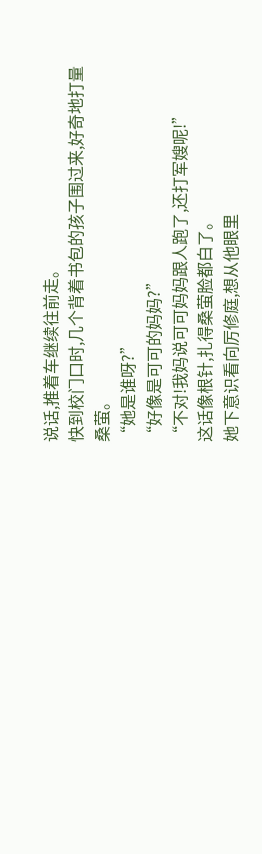说话,推着车继续往前走。
快到校门口时,几个背着书包的孩子围过来,好奇地打量桑萤。
“她是谁呀?”
“好像是可可的妈妈?”
“不对!我妈说可可妈妈跟人跑了,还打军嫂呢!”
这话像根针,扎得桑萤脸都白了。
她下意识看向厉修庭,想从他眼里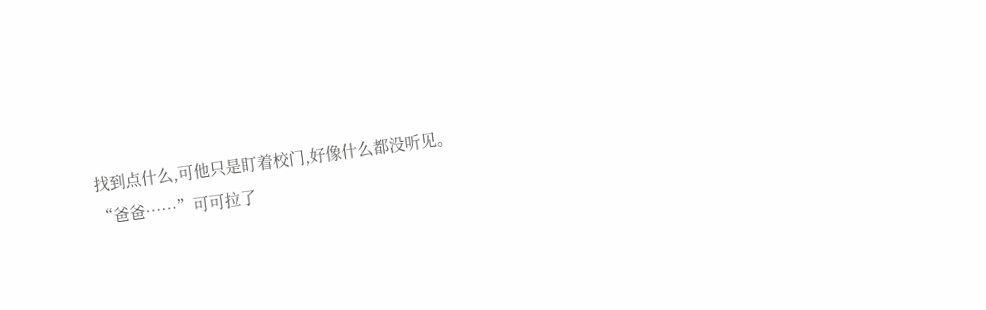找到点什么,可他只是盯着校门,好像什么都没听见。
“爸爸……”可可拉了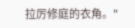拉厉修庭的衣角。"